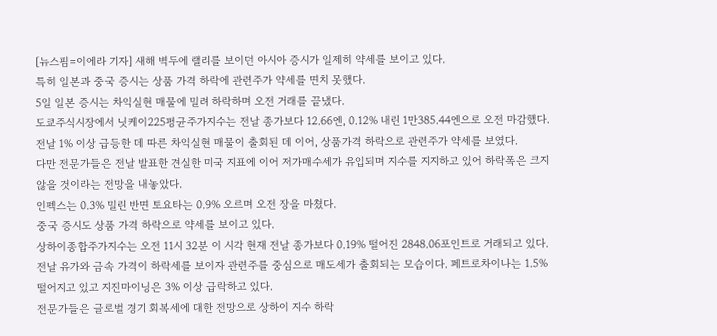[뉴스핌=이에라 기자] 새해 벽두에 랠리를 보이던 아시아 증시가 일제히 약세를 보이고 있다.
특히 일본과 중국 증시는 상품 가격 하락에 관련주가 약세를 면치 못했다.
5일 일본 증시는 차익실현 매물에 밀려 하락하며 오전 거래를 끝냈다.
도쿄주식시장에서 닛케이225평균주가지수는 전날 종가보다 12.66엔, 0.12% 내린 1만385.44엔으로 오전 마감했다.
전날 1% 이상 급등한 데 따른 차익실현 매물이 출회된 데 이어, 상품가격 하락으로 관련주가 약세를 보였다.
다만 전문가들은 전날 발표한 견실한 미국 지표에 이어 저가매수세가 유입되며 지수를 지지하고 있어 하락폭은 크지 않을 것이라는 전망을 내놓았다.
인펙스는 0.3% 밀린 반면 토요타는 0.9% 오르며 오전 장을 마쳤다.
중국 증시도 상품 가격 하락으로 약세를 보이고 있다.
상하이종합주가지수는 오전 11시 32분 이 시각 현재 전날 종가보다 0.19% 떨어진 2848.06포인트로 거래되고 있다.
전날 유가와 금속 가격이 하락세를 보이자 관련주를 중심으로 매도세가 출회되는 모습이다. 페트로차이나는 1.5% 떨어지고 있고 지진마이닝은 3% 이상 급락하고 있다.
전문가들은 글로벌 경기 회복세에 대한 전망으로 상하이 지수 하락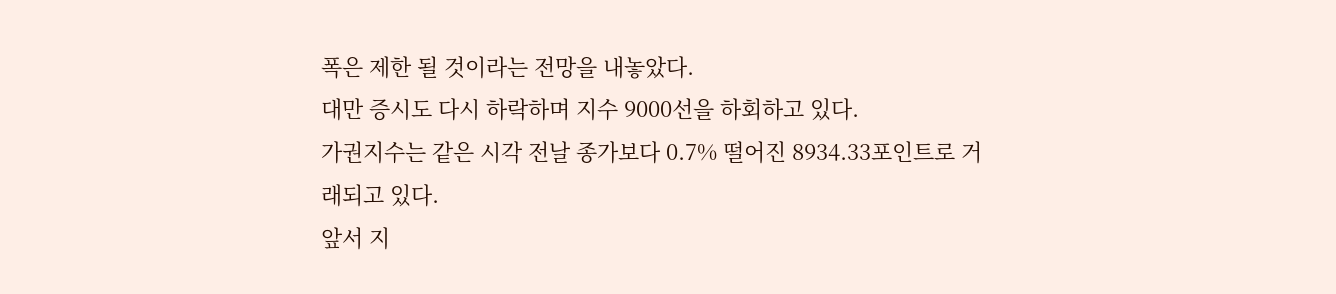폭은 제한 될 것이라는 전망을 내놓았다.
대만 증시도 다시 하락하며 지수 9000선을 하회하고 있다.
가권지수는 같은 시각 전날 종가보다 0.7% 떨어진 8934.33포인트로 거래되고 있다.
앞서 지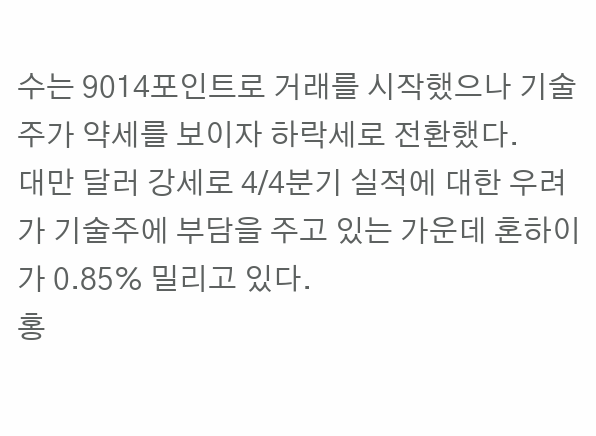수는 9014포인트로 거래를 시작했으나 기술주가 약세를 보이자 하락세로 전환했다.
대만 달러 강세로 4/4분기 실적에 대한 우려가 기술주에 부담을 주고 있는 가운데 혼하이가 0.85% 밀리고 있다.
홍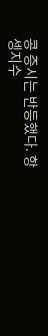콩 증시는 반등했다. 항셍지수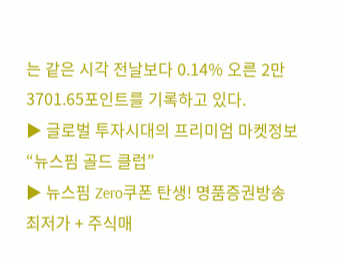는 같은 시각 전날보다 0.14% 오른 2만3701.65포인트를 기록하고 있다.
▶ 글로벌 투자시대의 프리미엄 마켓정보 “뉴스핌 골드 클럽”
▶ 뉴스핌 Zero쿠폰 탄생! 명품증권방송 최저가 + 주식매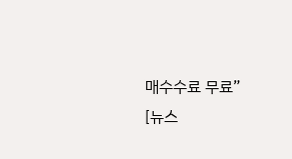매수수료 무료”
[뉴스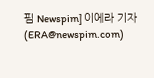핌 Newspim] 이에라 기자 (ERA@newspim.com)